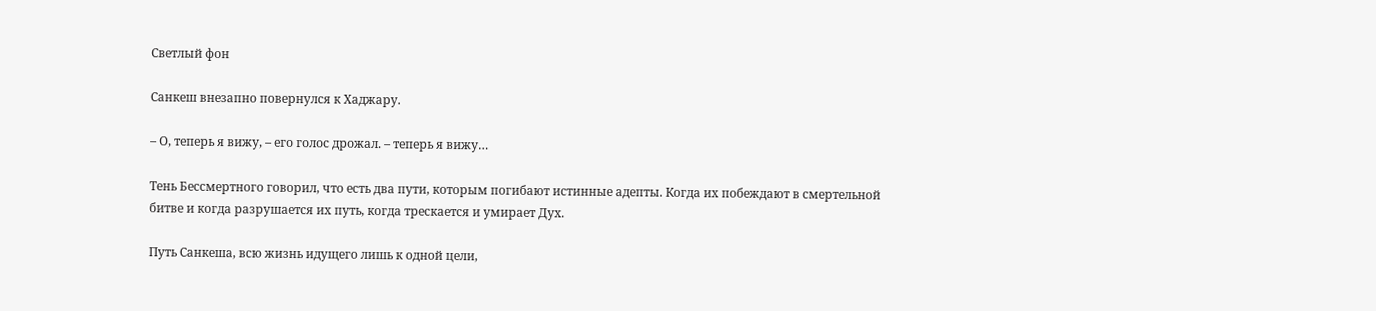Светлый фон

Санкеш внезапно повернулся к Хаджару.

– О, теперь я вижу, – его голос дрожал. – теперь я вижу…

Тень Бессмертного говорил, что есть два пути, которым погибают истинные адепты. Когда их побеждают в смертельной битве и когда разрушается их путь, когда трескается и умирает Дух.

Путь Санкеша, всю жизнь идущего лишь к одной цели,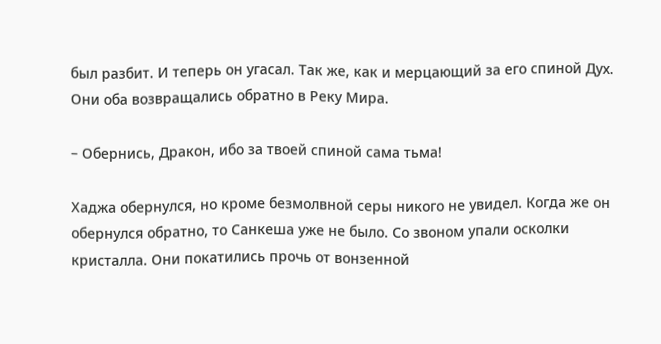был разбит. И теперь он угасал. Так же, как и мерцающий за его спиной Дух. Они оба возвращались обратно в Реку Мира.

– Обернись, Дракон, ибо за твоей спиной сама тьма!

Хаджа обернулся, но кроме безмолвной серы никого не увидел. Когда же он обернулся обратно, то Санкеша уже не было. Со звоном упали осколки кристалла. Они покатились прочь от вонзенной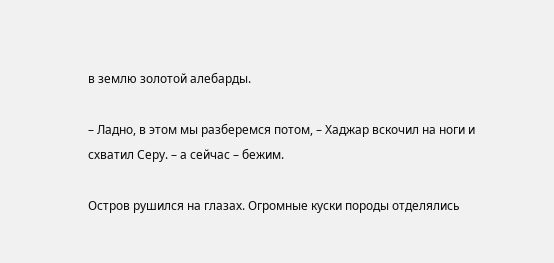в землю золотой алебарды.

– Ладно, в этом мы разберемся потом, – Хаджар вскочил на ноги и схватил Серу. – а сейчас – бежим.

Остров рушился на глазах. Огромные куски породы отделялись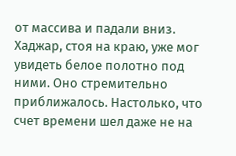от массива и падали вниз. Хаджар, стоя на краю, уже мог увидеть белое полотно под ними. Оно стремительно приближалось. Настолько, что счет времени шел даже не на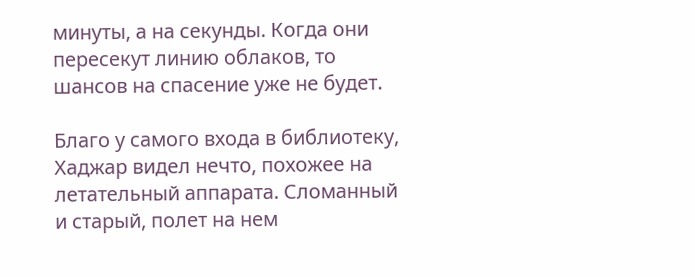минуты, а на секунды. Когда они пересекут линию облаков, то шансов на спасение уже не будет.

Благо у самого входа в библиотеку, Хаджар видел нечто, похожее на летательный аппарата. Сломанный и старый, полет на нем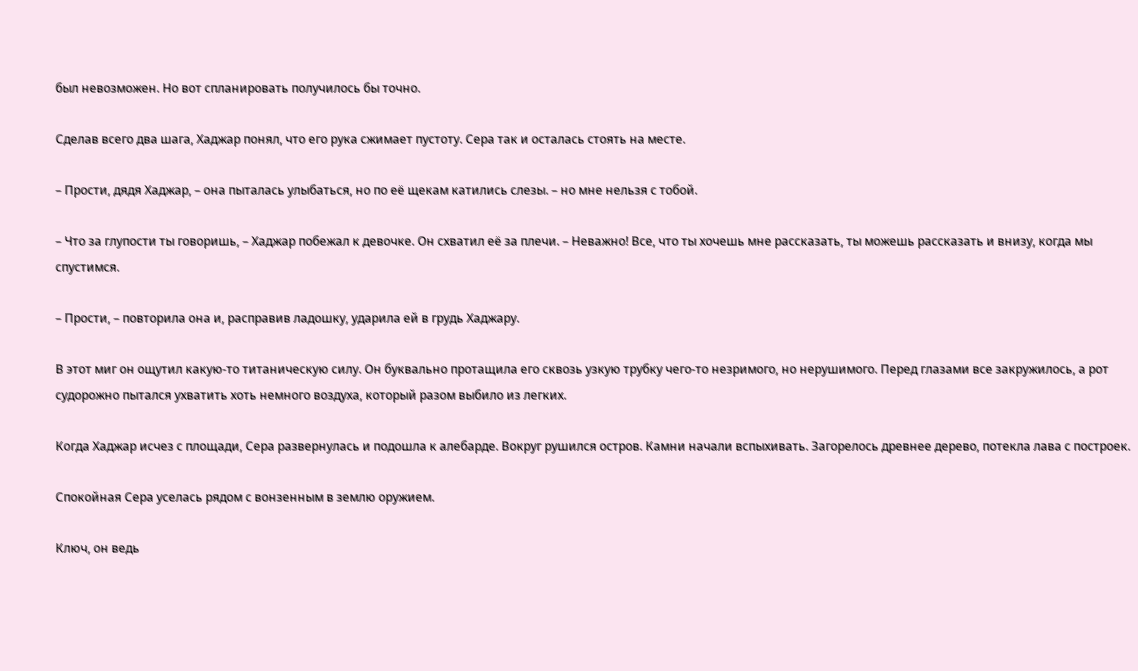был невозможен. Но вот спланировать получилось бы точно.

Сделав всего два шага, Хаджар понял, что его рука сжимает пустоту. Сера так и осталась стоять на месте.

– Прости, дядя Хаджар, – она пыталась улыбаться, но по её щекам катились слезы. – но мне нельзя с тобой.

– Что за глупости ты говоришь, – Хаджар побежал к девочке. Он схватил её за плечи. – Неважно! Все, что ты хочешь мне рассказать, ты можешь рассказать и внизу, когда мы спустимся.

– Прости, – повторила она и, расправив ладошку, ударила ей в грудь Хаджару.

В этот миг он ощутил какую-то титаническую силу. Он буквально протащила его сквозь узкую трубку чего-то незримого, но нерушимого. Перед глазами все закружилось, а рот судорожно пытался ухватить хоть немного воздуха, который разом выбило из легких.

Когда Хаджар исчез с площади, Сера развернулась и подошла к алебарде. Вокруг рушился остров. Камни начали вспыхивать. Загорелось древнее дерево, потекла лава с построек.

Спокойная Сера уселась рядом с вонзенным в землю оружием.

Ключ, он ведь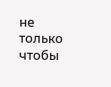не только чтобы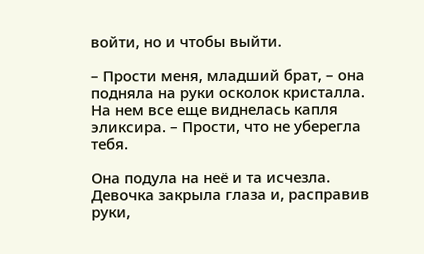войти, но и чтобы выйти.

– Прости меня, младший брат, – она подняла на руки осколок кристалла. На нем все еще виднелась капля эликсира. – Прости, что не уберегла тебя.

Она подула на неё и та исчезла. Девочка закрыла глаза и, расправив руки,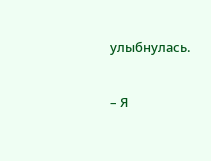улыбнулась.

– Я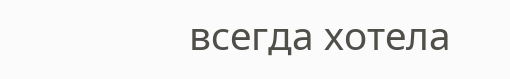всегда хотела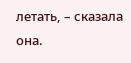летать, – сказала она.